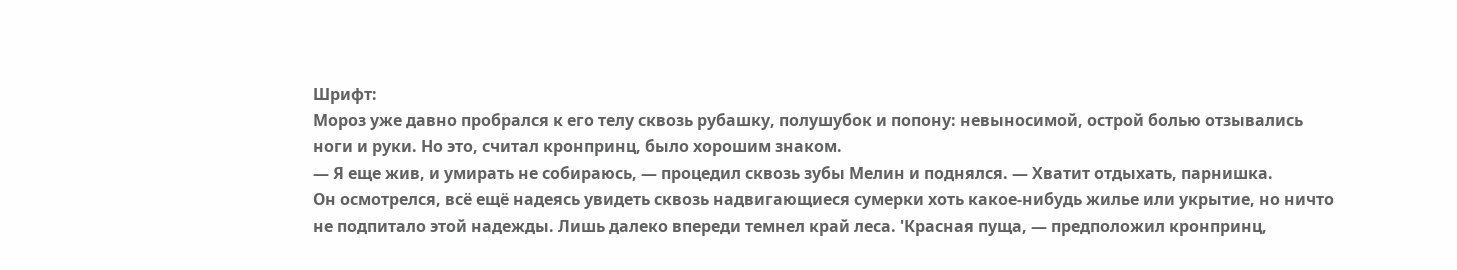Шрифт:
Мороз уже давно пробрался к его телу сквозь рубашку, полушубок и попону: невыносимой, острой болью отзывались ноги и руки. Но это, считал кронпринц, было хорошим знаком.
— Я еще жив, и умирать не собираюсь, — процедил сквозь зубы Мелин и поднялся. — Хватит отдыхать, парнишка.
Он осмотрелся, всё ещё надеясь увидеть сквозь надвигающиеся сумерки хоть какое-нибудь жилье или укрытие, но ничто не подпитало этой надежды. Лишь далеко впереди темнел край леса. 'Красная пуща, — предположил кронпринц,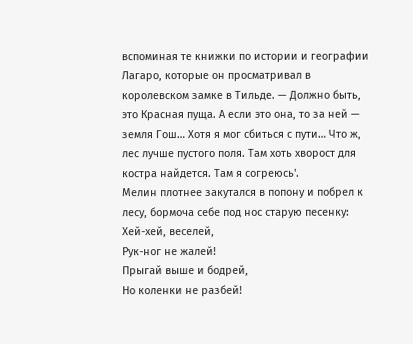вспоминая те книжки по истории и географии Лагаро, которые он просматривал в королевском замке в Тильде. — Должно быть, это Красная пуща. А если это она, то за ней — земля Гош… Хотя я мог сбиться с пути… Что ж, лес лучше пустого поля. Там хоть хворост для костра найдется. Там я согреюсь'.
Мелин плотнее закутался в попону и побрел к лесу, бормоча себе под нос старую песенку:
Хей-хей, веселей,
Рук-ног не жалей!
Прыгай выше и бодрей,
Но коленки не разбей!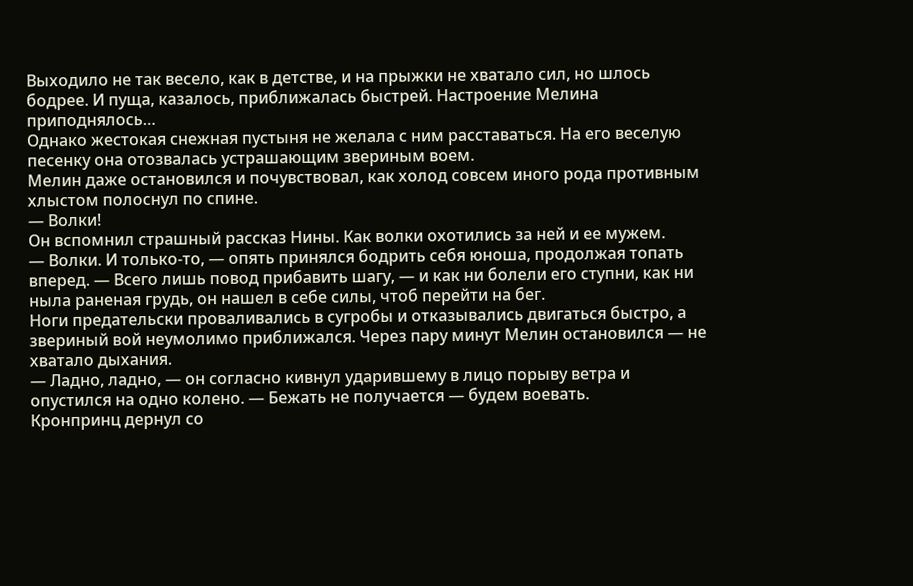Выходило не так весело, как в детстве, и на прыжки не хватало сил, но шлось бодрее. И пуща, казалось, приближалась быстрей. Настроение Мелина приподнялось…
Однако жестокая снежная пустыня не желала с ним расставаться. На его веселую песенку она отозвалась устрашающим звериным воем.
Мелин даже остановился и почувствовал, как холод совсем иного рода противным хлыстом полоснул по спине.
— Волки!
Он вспомнил страшный рассказ Нины. Как волки охотились за ней и ее мужем.
— Волки. И только-то, — опять принялся бодрить себя юноша, продолжая топать вперед. — Всего лишь повод прибавить шагу, — и как ни болели его ступни, как ни ныла раненая грудь, он нашел в себе силы, чтоб перейти на бег.
Ноги предательски проваливались в сугробы и отказывались двигаться быстро, а звериный вой неумолимо приближался. Через пару минут Мелин остановился — не хватало дыхания.
— Ладно, ладно, — он согласно кивнул ударившему в лицо порыву ветра и опустился на одно колено. — Бежать не получается — будем воевать.
Кронпринц дернул со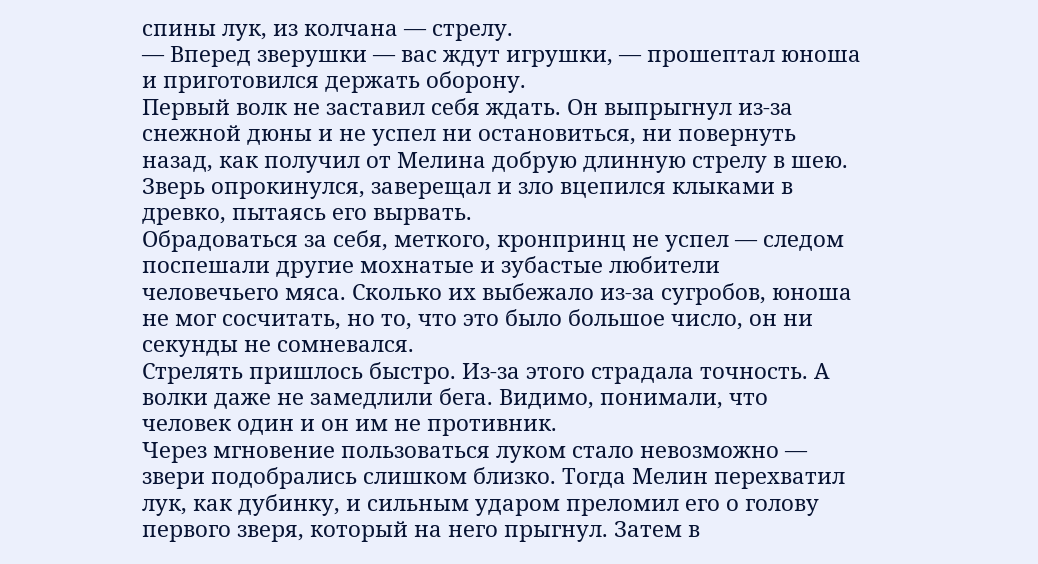спины лук, из колчана — стрелу.
— Вперед зверушки — вас ждут игрушки, — прошептал юноша и приготовился держать оборону.
Первый волк не заставил себя ждать. Он выпрыгнул из-за снежной дюны и не успел ни остановиться, ни повернуть назад, как получил от Мелина добрую длинную стрелу в шею. Зверь опрокинулся, заверещал и зло вцепился клыками в древко, пытаясь его вырвать.
Обрадоваться за себя, меткого, кронпринц не успел — следом поспешали другие мохнатые и зубастые любители человечьего мяса. Сколько их выбежало из-за сугробов, юноша не мог сосчитать, но то, что это было большое число, он ни секунды не сомневался.
Стрелять пришлось быстро. Из-за этого страдала точность. А волки даже не замедлили бега. Видимо, понимали, что человек один и он им не противник.
Через мгновение пользоваться луком стало невозможно — звери подобрались слишком близко. Тогда Мелин перехватил лук, как дубинку, и сильным ударом преломил его о голову первого зверя, который на него прыгнул. Затем в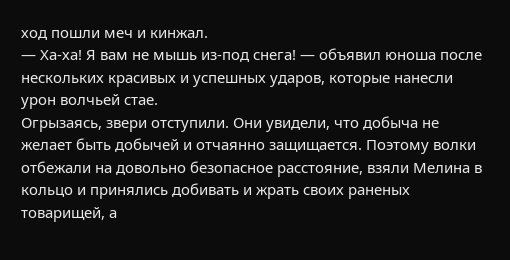ход пошли меч и кинжал.
— Ха-ха! Я вам не мышь из-под снега! — объявил юноша после нескольких красивых и успешных ударов, которые нанесли урон волчьей стае.
Огрызаясь, звери отступили. Они увидели, что добыча не желает быть добычей и отчаянно защищается. Поэтому волки отбежали на довольно безопасное расстояние, взяли Мелина в кольцо и принялись добивать и жрать своих раненых товарищей, а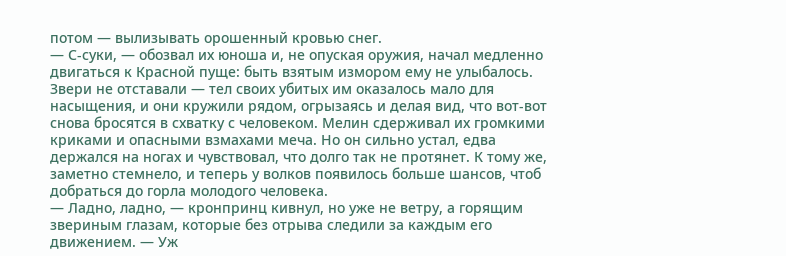потом — вылизывать орошенный кровью снег.
— С-суки, — обозвал их юноша и, не опуская оружия, начал медленно двигаться к Красной пуще: быть взятым измором ему не улыбалось.
Звери не отставали — тел своих убитых им оказалось мало для насыщения, и они кружили рядом, огрызаясь и делая вид, что вот-вот снова бросятся в схватку с человеком. Мелин сдерживал их громкими криками и опасными взмахами меча. Но он сильно устал, едва держался на ногах и чувствовал, что долго так не протянет. К тому же, заметно стемнело, и теперь у волков появилось больше шансов, чтоб добраться до горла молодого человека.
— Ладно, ладно, — кронпринц кивнул, но уже не ветру, а горящим звериным глазам, которые без отрыва следили за каждым его движением. — Уж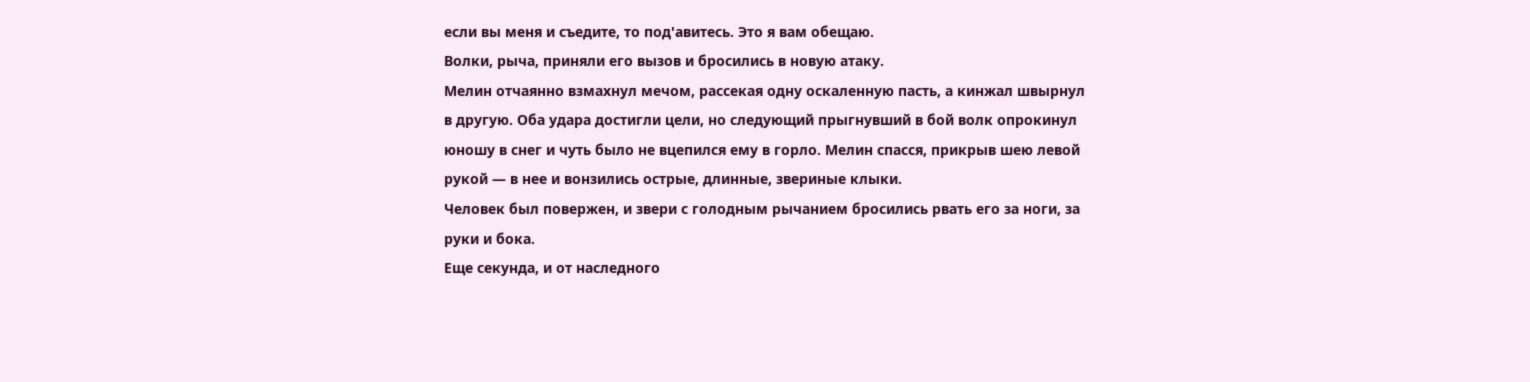если вы меня и съедите, то под'aвитесь. Это я вам обещаю.
Волки, рыча, приняли его вызов и бросились в новую атаку.
Мелин отчаянно взмахнул мечом, рассекая одну оскаленную пасть, а кинжал швырнул в другую. Оба удара достигли цели, но следующий прыгнувший в бой волк опрокинул юношу в снег и чуть было не вцепился ему в горло. Мелин спасся, прикрыв шею левой рукой — в нее и вонзились острые, длинные, звериные клыки.
Человек был повержен, и звери с голодным рычанием бросились рвать его за ноги, за руки и бока.
Еще секунда, и от наследного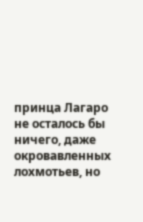принца Лагаро не осталось бы ничего, даже окровавленных лохмотьев, но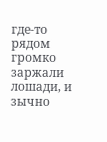где-то рядом громко заржали лошади, и зычно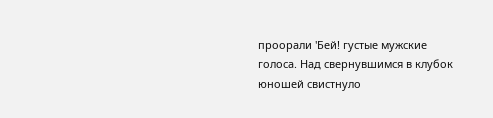проорали 'Бей! густые мужские голоса. Над свернувшимся в клубок юношей свистнуло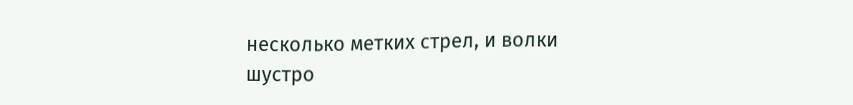несколько метких стрел, и волки шустро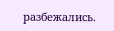разбежались.